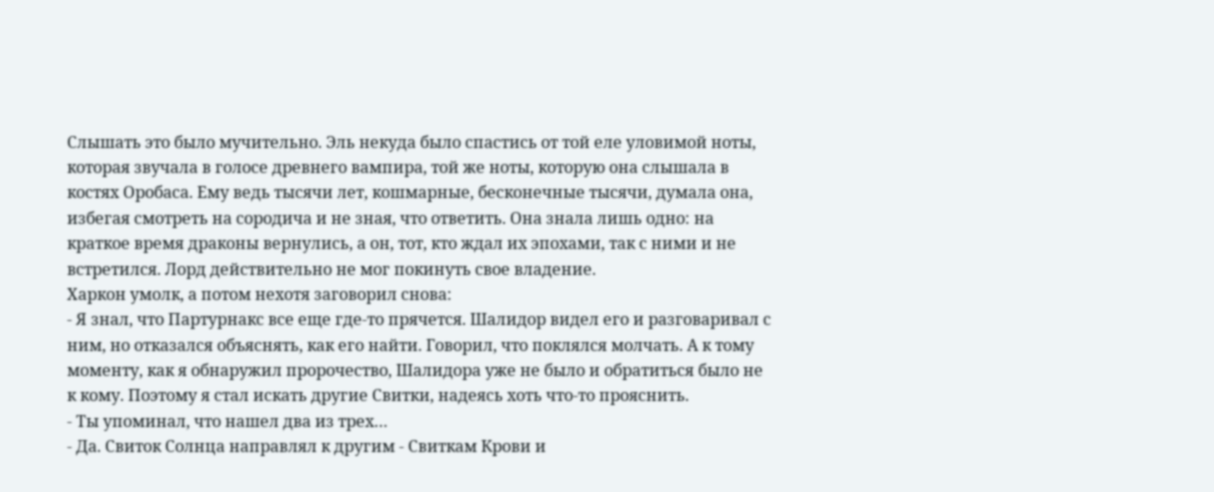Слышать это было мучительно. Эль некуда было спастись от той еле уловимой ноты, которая звучала в голосе древнего вампира, той же ноты, которую она слышала в костях Оробаса. Ему ведь тысячи лет, кошмарные, бесконечные тысячи, думала она, избегая смотреть на сородича и не зная, что ответить. Она знала лишь одно: на краткое время драконы вернулись, а он, тот, кто ждал их эпохами, так с ними и не встретился. Лорд действительно не мог покинуть свое владение.
Харкон умолк, а потом нехотя заговорил снова:
- Я знал, что Партурнакс все еще где-то прячется. Шалидор видел его и разговаривал с ним, но отказался объяснять, как его найти. Говорил, что поклялся молчать. А к тому моменту, как я обнаружил пророчество, Шалидора уже не было и обратиться было не к кому. Поэтому я стал искать другие Свитки, надеясь хоть что-то прояснить.
- Ты упоминал, что нашел два из трех…
- Да. Свиток Солнца направлял к другим - Свиткам Крови и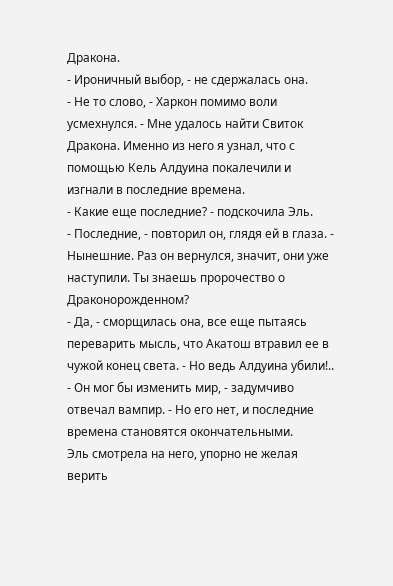Дракона.
- Ироничный выбор, - не сдержалась она.
- Не то слово, - Харкон помимо воли усмехнулся. - Мне удалось найти Свиток Дракона. Именно из него я узнал, что с помощью Кель Алдуина покалечили и изгнали в последние времена.
- Какие еще последние? - подскочила Эль.
- Последние, - повторил он, глядя ей в глаза. - Нынешние. Раз он вернулся, значит, они уже наступили. Ты знаешь пророчество о Драконорожденном?
- Да, - сморщилась она, все еще пытаясь переварить мысль, что Акатош втравил ее в чужой конец света. - Но ведь Алдуина убили!..
- Он мог бы изменить мир, - задумчиво отвечал вампир. - Но его нет, и последние времена становятся окончательными.
Эль смотрела на него, упорно не желая верить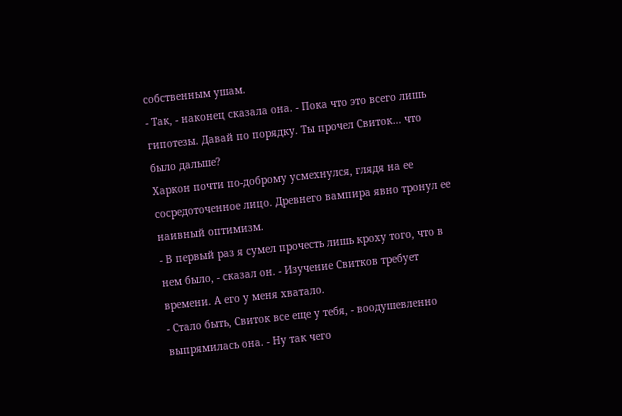собственным ушам.
- Так, - наконец сказала она. - Пока что это всего лишь гипотезы. Давай по порядку. Ты прочел Свиток… что было дальше?
Харкон почти по-доброму усмехнулся, глядя на ее сосредоточенное лицо. Древнего вампира явно тронул ее наивный оптимизм.
- В первый раз я сумел прочесть лишь кроху того, что в нем было, - сказал он. - Изучение Свитков требует времени. А его у меня хватало.
- Стало быть, Свиток все еще у тебя, - воодушевленно выпрямилась она. - Ну так чего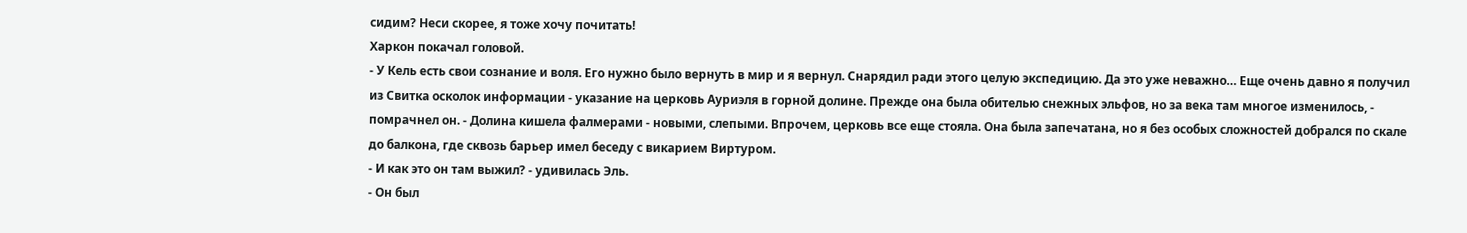сидим? Неси скорее, я тоже хочу почитать!
Харкон покачал головой.
- У Кель есть свои сознание и воля. Его нужно было вернуть в мир и я вернул. Снарядил ради этого целую экспедицию. Да это уже неважно… Еще очень давно я получил из Свитка осколок информации - указание на церковь Ауриэля в горной долине. Прежде она была обителью снежных эльфов, но за века там многое изменилось, - помрачнел он. - Долина кишела фалмерами - новыми, слепыми. Впрочем, церковь все еще стояла. Она была запечатана, но я без особых сложностей добрался по скале до балкона, где сквозь барьер имел беседу с викарием Виртуром.
- И как это он там выжил? - удивилась Эль.
- Он был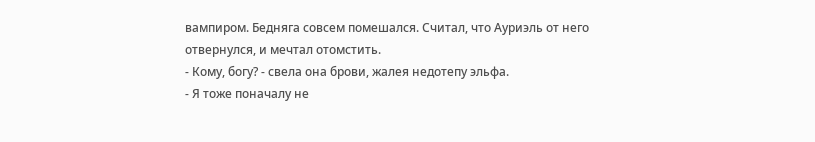вампиром. Бедняга совсем помешался. Считал, что Ауриэль от него отвернулся, и мечтал отомстить.
- Кому, богу? - свела она брови, жалея недотепу эльфа.
- Я тоже поначалу не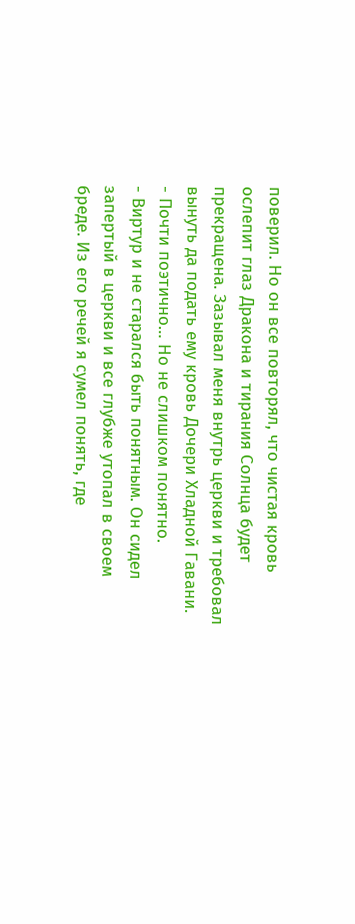поверил. Но он все повторял, что чистая кровь ослепит глаз Дракона и тирания Солнца будет прекращена. Зазывал меня внутрь церкви и требовал вынуть да подать ему кровь Дочери Хладной Гавани.
- Почти поэтично… Но не слишком понятно.
- Виртур и не старался быть понятным. Он сидел запертый в церкви и все глубже утопал в своем бреде. Из его речей я сумел понять, где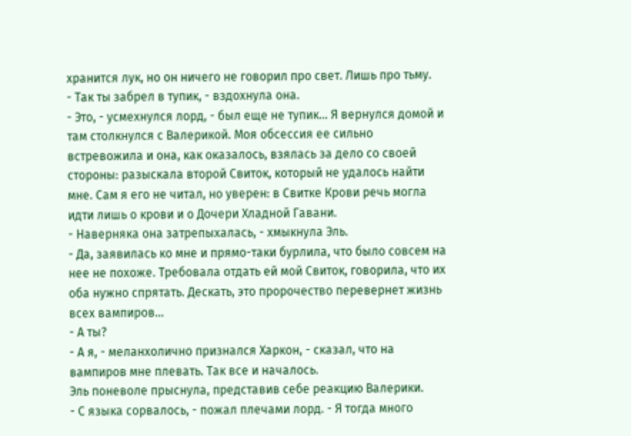хранится лук, но он ничего не говорил про свет. Лишь про тьму.
- Так ты забрел в тупик, - вздохнула она.
- Это, - усмехнулся лорд, - был еще не тупик… Я вернулся домой и там столкнулся с Валерикой. Моя обсессия ее сильно встревожила и она, как оказалось, взялась за дело со своей стороны: разыскала второй Свиток, который не удалось найти мне. Сам я его не читал, но уверен: в Свитке Крови речь могла идти лишь о крови и о Дочери Хладной Гавани.
- Наверняка она затрепыхалась, - хмыкнула Эль.
- Да, заявилась ко мне и прямо-таки бурлила, что было совсем на нее не похоже. Требовала отдать ей мой Свиток, говорила, что их оба нужно спрятать. Дескать, это пророчество перевернет жизнь всех вампиров…
- А ты?
- А я, - меланхолично признался Харкон, - сказал, что на вампиров мне плевать. Так все и началось.
Эль поневоле прыснула, представив себе реакцию Валерики.
- С языка сорвалось, - пожал плечами лорд. - Я тогда много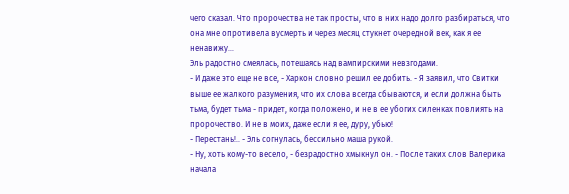чего сказал. Что пророчества не так просты, что в них надо долго разбираться, что она мне опротивела вусмерть и через месяц стукнет очередной век, как я ее ненавижу…
Эль радостно смеялась, потешаясь над вампирскими невзгодами.
- И даже это еще не все, - Харкон словно решил ее добить. - Я заявил, что Свитки выше ее жалкого разумения, что их слова всегда сбываются, и если должна быть тьма, будет тьма - придет, когда положено, и не в ее убогих силенках повлиять на пророчество. И не в моих, даже если я ее, дуру, убью!
- Перестань!.. - Эль согнулась, бессильно маша рукой.
- Ну, хоть кому-то весело, - безрадостно хмыкнул он. - После таких слов Валерика начала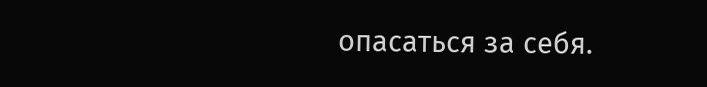опасаться за себя.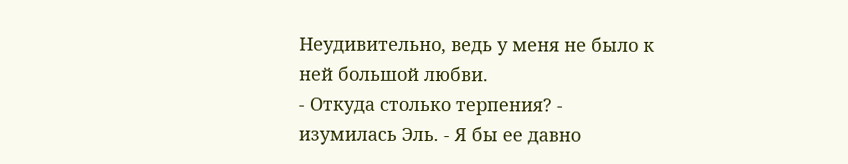Неудивительно, ведь у меня не было к ней большой любви.
- Откуда столько терпения? - изумилась Эль. - Я бы ее давно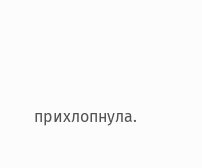прихлопнула.